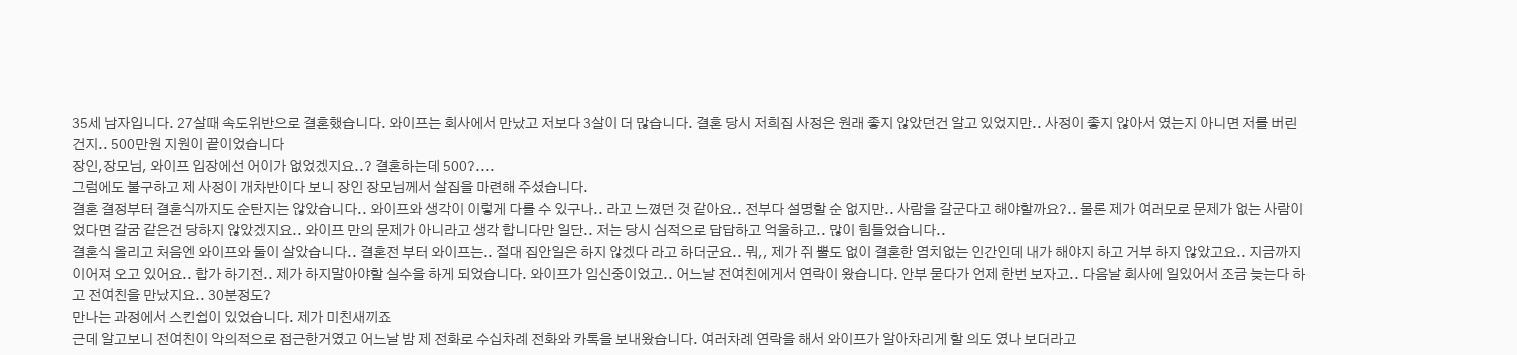35세 남자입니다. 27살때 속도위반으로 결혼했습니다. 와이프는 회사에서 만났고 저보다 3살이 더 많습니다. 결혼 당시 저희집 사정은 원래 좋지 않았던건 알고 있었지만.. 사정이 좋지 않아서 였는지 아니면 저를 버린 건지.. 500만원 지원이 끝이었습니다
장인,장모님, 와이프 입장에선 어이가 없었겠지요..? 결혼하는데 500?....
그럼에도 불구하고 제 사정이 개차반이다 보니 장인 장모님께서 살집을 마련해 주셨습니다.
결혼 결정부터 결혼식까지도 순탄지는 않았습니다.. 와이프와 생각이 이렇게 다를 수 있구나.. 라고 느꼈던 것 같아요.. 전부다 설명할 순 없지만.. 사람을 갈군다고 해야할까요?.. 물론 제가 여러모로 문제가 없는 사람이었다면 갈굼 같은건 당하지 않았겠지요.. 와이프 만의 문제가 아니라고 생각 합니다만 일단.. 저는 당시 심적으로 답답하고 억울하고.. 많이 힘들었습니다..
결혼식 올리고 처음엔 와이프와 둘이 살았습니다.. 결혼전 부터 와이프는.. 절대 집안일은 하지 않겠다 라고 하더군요.. 뭐,, 제가 쥐 뿔도 없이 결혼한 염치없는 인간인데 내가 해야지 하고 거부 하지 않았고요.. 지금까지 이어져 오고 있어요.. 합가 하기전.. 제가 하지말아야할 실수을 하게 되었습니다. 와이프가 임신중이었고.. 어느날 전여친에게서 연락이 왔습니다. 안부 묻다가 언제 한번 보자고.. 다음날 회사에 일있어서 조금 늦는다 하고 전여친을 만났지요.. 30분정도?
만나는 과정에서 스킨쉽이 있었습니다. 제가 미친새끼죠
근데 알고보니 전여친이 악의적으로 접근한거였고 어느날 밤 제 전화로 수십차례 전화와 카톡을 보내왔습니다. 여러차례 연락을 해서 와이프가 알아차리게 할 의도 였나 보더라고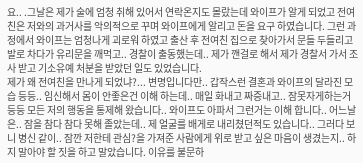요.. .그날은 제가 술에 엄청 취해 있어서 연락온지도 몰랐는데 와이프가 알게 되었고 전여친은 저와의 과거사를 악의적으로 꾸며 와이프에게 알리고 돈을 요구 하였습니다. 그런 과정에서 와이프는 엄청나게 괴로워 하였고 출산 후 전여친 집으로 찾아가서 문들 두들리고 발로 차다가 유리문을 깨먹고.. 경찰이 출동했는데.. 제가 깬걸로 해서 제가 경찰서 가서 조사 받고 기소유예 처분을 받았던 일도 있었습니다.
제가 왜 전여친을 만나게 되었냐?... 변명입니다만.. 갑작스런 결혼과 와이프의 달라진 모습 등등.. 임신해서 몸이 안좋은건 이해 하는데.. 매일 화내고 짜증내고.. 잠못자게하는거 등등 모든 저의 행동을 통제해 왔습니다.. 와이프도 아파서 그런거는 이해 합니다.. 어느날은.. 잠을 참다 참다 못해 졸았는데.. 제 얼굴를 배게로 내리쳤던적도 있습니다.. 그러다 보니 병신 같이.. 잠깐 저한테 관심?을 가져준 사람에게 위로 받고 싶은 마음이 생겼는지.. 하지 말아야 할 짓을 하고 말았습니다. 이유를 불문하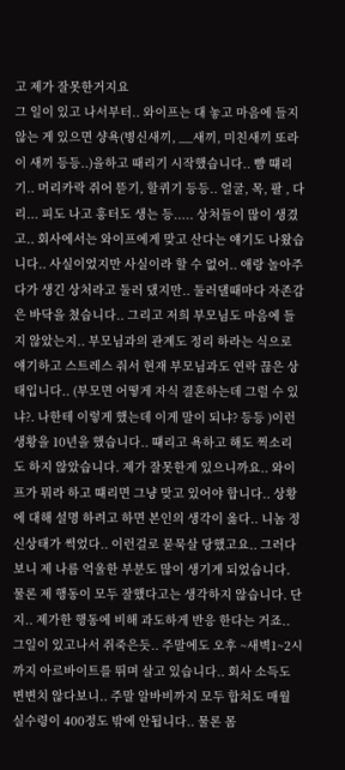고 제가 잘못한거지요
그 일이 있고 나서부터.. 와이프는 대 놓고 마음에 들지 않는 게 있으면 샹욕(병신새끼, __새끼, 미친새끼 또라이 새끼 등등..)을하고 때리기 시작했습니다.. 뺨 떄리기.. 머리카락 쥐어 뜯기, 할퀴기 등등.. 얼굴, 목, 팔 , 다리... 피도 나고 훙터도 생는 등..... 상처들이 많이 생겼고.. 회사에서는 와이프에게 맞고 산다는 얘기도 나왔습니다.. 사실이었지만 사실이라 할 수 없어.. 애랑 놀아주다가 생긴 상처라고 둘러 댔지만.. 둘러댈때마다 자존감은 바닥을 쳤습니다.. 그리고 저희 부모님도 마음에 들지 않았는지.. 부모님과의 관계도 정리 하라는 식으로 얘기하고 스트레스 줘서 현재 부모님과도 연락 끊은 상태입니다.. (부모면 어떻게 자식 결혼하는데 그럴 수 있냐?. 나한테 이렇게 했는데 이게 말이 되냐? 등등 )이런 생황을 10년을 했습니다.. 떄리고 욕하고 해도 찍소리도 하지 않았습니다. 제가 잘못한게 있으니까요.. 와이프가 뭐라 하고 떄리면 그냥 맞고 있어야 합니다.. 상황에 대해 설명 하려고 하면 본인의 생각이 옳다.. 니놈 정신상태가 썩었다.. 이런걸로 묻묵살 당했고요.. 그러다 보니 제 나름 억울한 부분도 많이 생기게 되었습니다. 물론 제 행동이 모두 잘했다고는 생각하지 않습니다. 단지.. 제가한 행동에 비해 과도하게 반응 한다는 거죠.. 그일이 있고나서 쥐죽은듯.. 주말에도 오후 ~새벽1~2시까지 아르바이트를 뛰며 살고 있습니다.. 회사 소득도 변변치 않다보니.. 주말 알바비까지 모두 합쳐도 매월 실수령이 400정도 밖에 안됩니다.. 물론 몸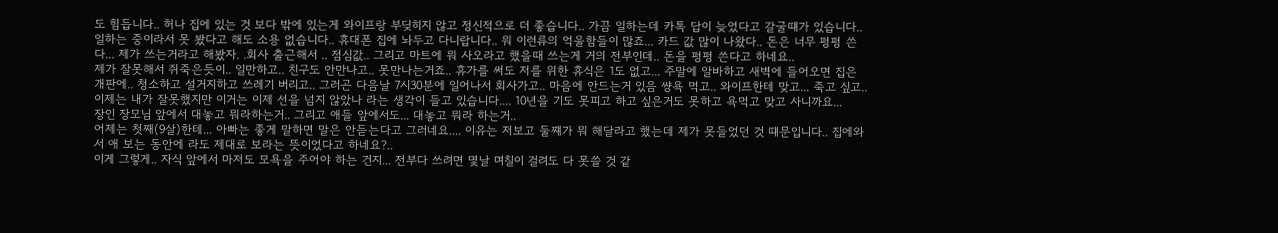도 힘듭니다.. 허나 집에 있는 것 보다 밖에 있는게 와이프랑 부딪히지 않고 정신적으로 더 좋습니다.. 가끔 일하는데 카톡 답이 늦었다고 갈굴떄가 있습니다.. 일하는 중이라서 못 봤다고 해도 소용 없습니다.. 휴대폰 집에 놔두고 다니랍니다.. 뭐 이런류의 억울함들이 많죠... 카드 값 많이 나왔다.. 돈은 너무 펑펑 쓴다... 제가 쓰는거라고 해봤자. .회사 출근해서 .. 점심값.. 그리고 마트에 뭐 사오라고 했을때 쓰는게 거의 전부인데.. 돈을 펑펑 쓴다고 하네요..
제가 잘못해서 쥐죽은듯이.. 일만하고.. 친구도 안만나고.. 못만나는거죠.. 휴가를 써도 저를 위한 휴식은 1도 없고... 주말에 알바하고 새벽에 들어오면 집은 개판에.. 청소하고 설거지하고 쓰레기 버리고.. 그러곤 다음날 7시30분에 일어나서 회사가고.. 마음에 안드는거 있음 썅욕 먹고.. 와이프한테 맞고... 죽고 싶고.. 이제는 내가 잘못했지만 이거는 이제 선을 넘지 않았나 라는 생각이 들고 있습니다.... 10년을 기도 못피고 하고 싶은거도 못하고 욕먹고 맞고 사니까요...
장인 장모님 앞에서 대놓고 뭐라하는거.. 그리고 애들 앞에서도... 대놓고 뭐라 하는거..
어제는 첫째(9살)한테... 아빠는 좋게 말하면 말은 안듣는다고 그러네요.... 이유는 저보고 둘쨰가 뭐 해달라고 했는데 제가 못들었던 것 떄문입니다.. 집에와서 애 보는 동안에 라도 제대로 보라는 뜻이었다고 하네요?..
이게 그렇게.. 자식 앞에서 마저도 모욕을 주어야 하는 건지... 전부다 쓰려면 몇날 며칠이 걸려도 다 못쓸 것 같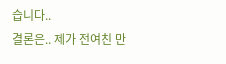습니다..
결론은.. 제가 전여친 만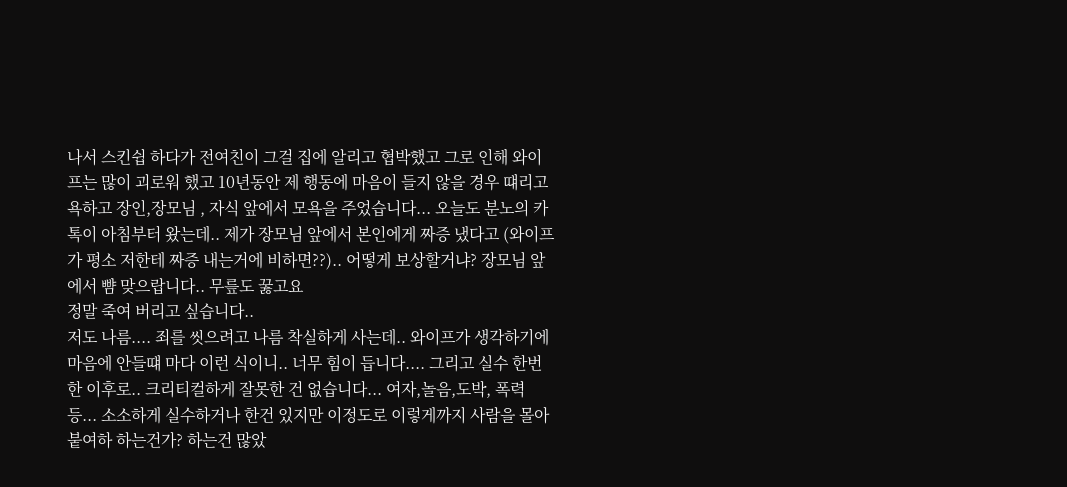나서 스킨쉽 하다가 전여친이 그걸 집에 알리고 협박했고 그로 인해 와이프는 많이 괴로워 했고 10년동안 제 행동에 마음이 들지 않을 경우 떄리고 욕하고 장인,장모님 , 자식 앞에서 모욕을 주었습니다... 오늘도 분노의 카톡이 아침부터 왔는데.. 제가 장모님 앞에서 본인에게 짜증 냈다고 (와이프가 평소 저한테 짜증 내는거에 비하면??).. 어떻게 보상할거냐? 장모님 앞에서 뺨 맞으랍니다.. 무릎도 꿇고요
정말 죽여 버리고 싶습니다..
저도 나름.... 죄를 씻으려고 나름 착실하게 사는데.. 와이프가 생각하기에 마음에 안들떄 마다 이런 식이니.. 너무 힘이 듭니다.... 그리고 실수 한번한 이후로.. 크리티컬하게 잘못한 건 없습니다... 여자,놀음,도박, 폭력 등... 소소하게 실수하거나 한건 있지만 이정도로 이렇게까지 사람을 몰아 붙여하 하는건가? 하는건 많았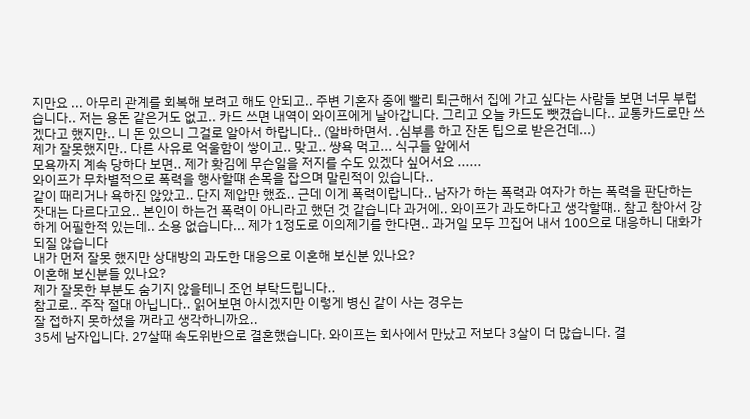지만요 ... 아무리 관계를 회복해 보려고 해도 안되고.. 주변 기혼자 중에 빨리 퇴근해서 집에 가고 싶다는 사람들 보면 너무 부럽습니다.. 저는 용돈 같은거도 없고.. 카드 쓰면 내역이 와이프에게 날아갑니다. 그리고 오늘 카드도 뺏겼습니다.. 교통카드로만 쓰겠다고 했지만.. 니 돈 있으니 그걸로 알아서 하랍니다.. (알바하면서. .심부름 하고 잔돈 팁으로 받은건데...)
제가 잘못했지만.. 다른 사유로 억울함이 쌓이고.. 맞고.. 썅욕 먹고... 식구들 앞에서
모욕까지 계속 당하다 보면.. 제가 홧김에 무슨일을 저지를 수도 있겠다 싶어서요 ......
와이프가 무차별적으로 폭력을 행사할떄 손목을 잡으며 말린적이 있습니다..
같이 때리거나 욕하진 않았고.. 단지 제압만 했죠.. 근데 이게 폭력이랍니다.. 남자가 하는 폭력과 여자가 하는 폭력을 판단하는 잣대는 다르다고요.. 본인이 하는건 폭력이 아니라고 했던 것 같습니다 과거에.. 와이프가 과도하다고 생각할떄.. 참고 참아서 강하게 어필한적 있는데.. 소용 없습니다... 제가 1정도로 이의제기를 한다면.. 과거일 모두 끄집어 내서 100으로 대응하니 대화가 되질 않습니다
내가 먼저 잘못 했지만 상대방의 과도한 대응으로 이혼해 보신분 있나요?
이혼해 보신분들 있나요?
제가 잘못한 부분도 숨기지 않을테니 조언 부탁드립니다..
참고로.. 주작 절대 아닙니다.. 읽어보면 아시겠지만 이렇게 병신 같이 사는 경우는
잘 접하지 못하셨을 꺼라고 생각하니까요..
35세 남자입니다. 27살때 속도위반으로 결혼했습니다. 와이프는 회사에서 만났고 저보다 3살이 더 많습니다. 결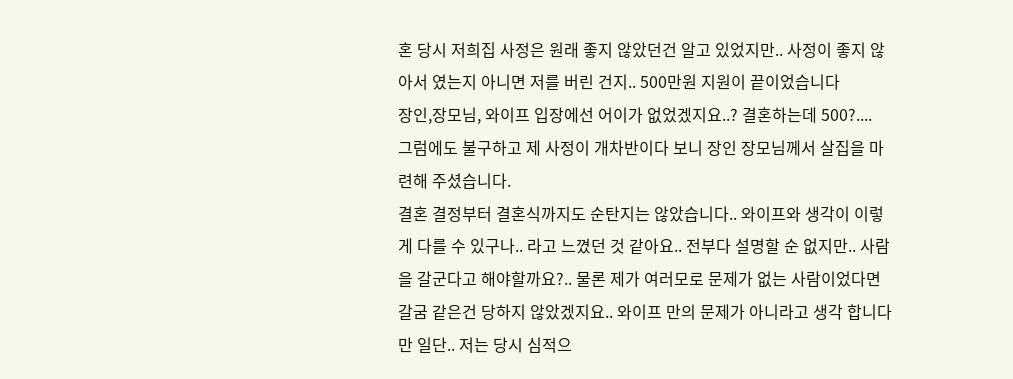혼 당시 저희집 사정은 원래 좋지 않았던건 알고 있었지만.. 사정이 좋지 않아서 였는지 아니면 저를 버린 건지.. 500만원 지원이 끝이었습니다
장인,장모님, 와이프 입장에선 어이가 없었겠지요..? 결혼하는데 500?....
그럼에도 불구하고 제 사정이 개차반이다 보니 장인 장모님께서 살집을 마련해 주셨습니다.
결혼 결정부터 결혼식까지도 순탄지는 않았습니다.. 와이프와 생각이 이렇게 다를 수 있구나.. 라고 느꼈던 것 같아요.. 전부다 설명할 순 없지만.. 사람을 갈군다고 해야할까요?.. 물론 제가 여러모로 문제가 없는 사람이었다면 갈굼 같은건 당하지 않았겠지요.. 와이프 만의 문제가 아니라고 생각 합니다만 일단.. 저는 당시 심적으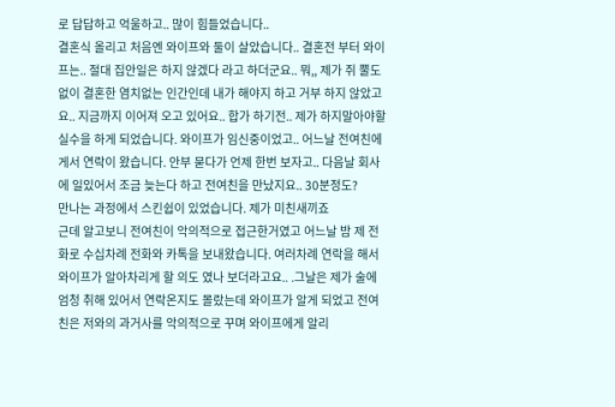로 답답하고 억울하고.. 많이 힘들었습니다..
결혼식 올리고 처음엔 와이프와 둘이 살았습니다.. 결혼전 부터 와이프는.. 절대 집안일은 하지 않겠다 라고 하더군요.. 뭐,, 제가 쥐 뿔도 없이 결혼한 염치없는 인간인데 내가 해야지 하고 거부 하지 않았고요.. 지금까지 이어져 오고 있어요.. 합가 하기전.. 제가 하지말아야할 실수을 하게 되었습니다. 와이프가 임신중이었고.. 어느날 전여친에게서 연락이 왔습니다. 안부 묻다가 언제 한번 보자고.. 다음날 회사에 일있어서 조금 늦는다 하고 전여친을 만났지요.. 30분정도?
만나는 과정에서 스킨쉽이 있었습니다. 제가 미친새끼죠
근데 알고보니 전여친이 악의적으로 접근한거였고 어느날 밤 제 전화로 수십차례 전화와 카톡을 보내왔습니다. 여러차례 연락을 해서 와이프가 알아차리게 할 의도 였나 보더라고요.. .그날은 제가 술에 엄청 취해 있어서 연락온지도 몰랐는데 와이프가 알게 되었고 전여친은 저와의 과거사를 악의적으로 꾸며 와이프에게 알리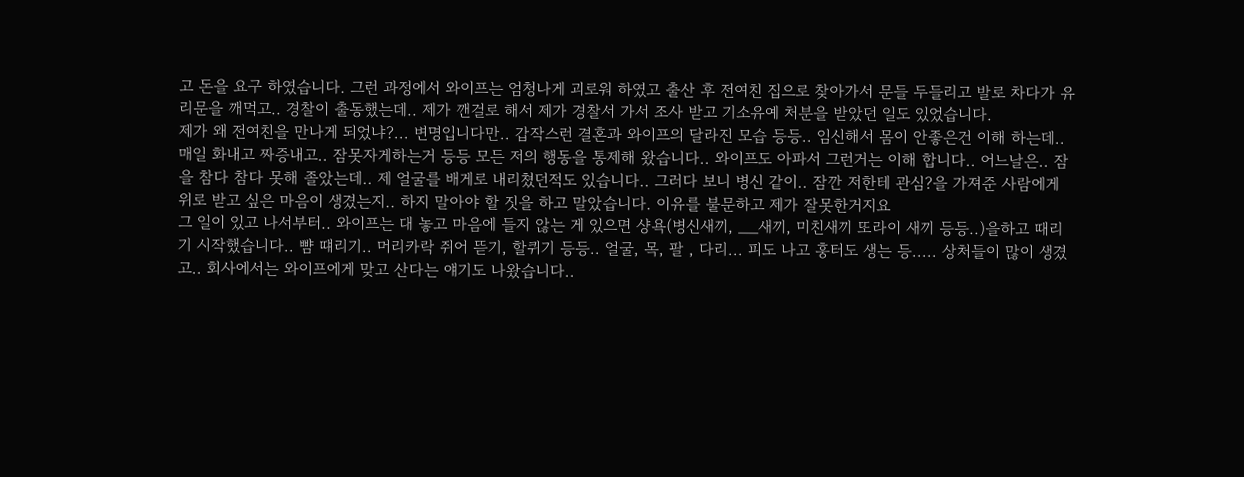고 돈을 요구 하였습니다. 그런 과정에서 와이프는 엄청나게 괴로워 하였고 출산 후 전여친 집으로 찾아가서 문들 두들리고 발로 차다가 유리문을 깨먹고.. 경찰이 출동했는데.. 제가 깬걸로 해서 제가 경찰서 가서 조사 받고 기소유예 처분을 받았던 일도 있었습니다.
제가 왜 전여친을 만나게 되었냐?... 변명입니다만.. 갑작스런 결혼과 와이프의 달라진 모습 등등.. 임신해서 몸이 안좋은건 이해 하는데.. 매일 화내고 짜증내고.. 잠못자게하는거 등등 모든 저의 행동을 통제해 왔습니다.. 와이프도 아파서 그런거는 이해 합니다.. 어느날은.. 잠을 참다 참다 못해 졸았는데.. 제 얼굴를 배게로 내리쳤던적도 있습니다.. 그러다 보니 병신 같이.. 잠깐 저한테 관심?을 가져준 사람에게 위로 받고 싶은 마음이 생겼는지.. 하지 말아야 할 짓을 하고 말았습니다. 이유를 불문하고 제가 잘못한거지요
그 일이 있고 나서부터.. 와이프는 대 놓고 마음에 들지 않는 게 있으면 샹욕(병신새끼, __새끼, 미친새끼 또라이 새끼 등등..)을하고 때리기 시작했습니다.. 뺨 떄리기.. 머리카락 쥐어 뜯기, 할퀴기 등등.. 얼굴, 목, 팔 , 다리... 피도 나고 훙터도 생는 등..... 상처들이 많이 생겼고.. 회사에서는 와이프에게 맞고 산다는 얘기도 나왔습니다..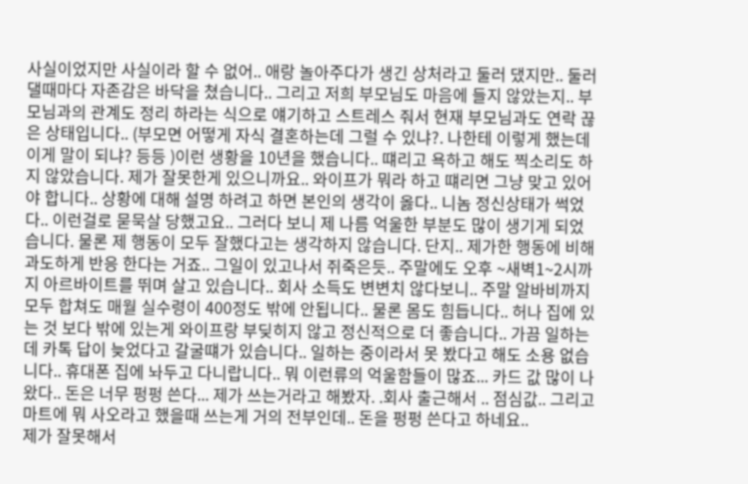사실이었지만 사실이라 할 수 없어.. 애랑 놀아주다가 생긴 상처라고 둘러 댔지만.. 둘러댈때마다 자존감은 바닥을 쳤습니다.. 그리고 저희 부모님도 마음에 들지 않았는지.. 부모님과의 관계도 정리 하라는 식으로 얘기하고 스트레스 줘서 현재 부모님과도 연락 끊은 상태입니다.. (부모면 어떻게 자식 결혼하는데 그럴 수 있냐?. 나한테 이렇게 했는데 이게 말이 되냐? 등등 )이런 생황을 10년을 했습니다.. 떄리고 욕하고 해도 찍소리도 하지 않았습니다. 제가 잘못한게 있으니까요.. 와이프가 뭐라 하고 떄리면 그냥 맞고 있어야 합니다.. 상황에 대해 설명 하려고 하면 본인의 생각이 옳다.. 니놈 정신상태가 썩었다.. 이런걸로 묻묵살 당했고요.. 그러다 보니 제 나름 억울한 부분도 많이 생기게 되었습니다. 물론 제 행동이 모두 잘했다고는 생각하지 않습니다. 단지.. 제가한 행동에 비해 과도하게 반응 한다는 거죠.. 그일이 있고나서 쥐죽은듯.. 주말에도 오후 ~새벽1~2시까지 아르바이트를 뛰며 살고 있습니다.. 회사 소득도 변변치 않다보니.. 주말 알바비까지 모두 합쳐도 매월 실수령이 400정도 밖에 안됩니다.. 물론 몸도 힘듭니다.. 허나 집에 있는 것 보다 밖에 있는게 와이프랑 부딪히지 않고 정신적으로 더 좋습니다.. 가끔 일하는데 카톡 답이 늦었다고 갈굴떄가 있습니다.. 일하는 중이라서 못 봤다고 해도 소용 없습니다.. 휴대폰 집에 놔두고 다니랍니다.. 뭐 이런류의 억울함들이 많죠... 카드 값 많이 나왔다.. 돈은 너무 펑펑 쓴다... 제가 쓰는거라고 해봤자. .회사 출근해서 .. 점심값.. 그리고 마트에 뭐 사오라고 했을때 쓰는게 거의 전부인데.. 돈을 펑펑 쓴다고 하네요..
제가 잘못해서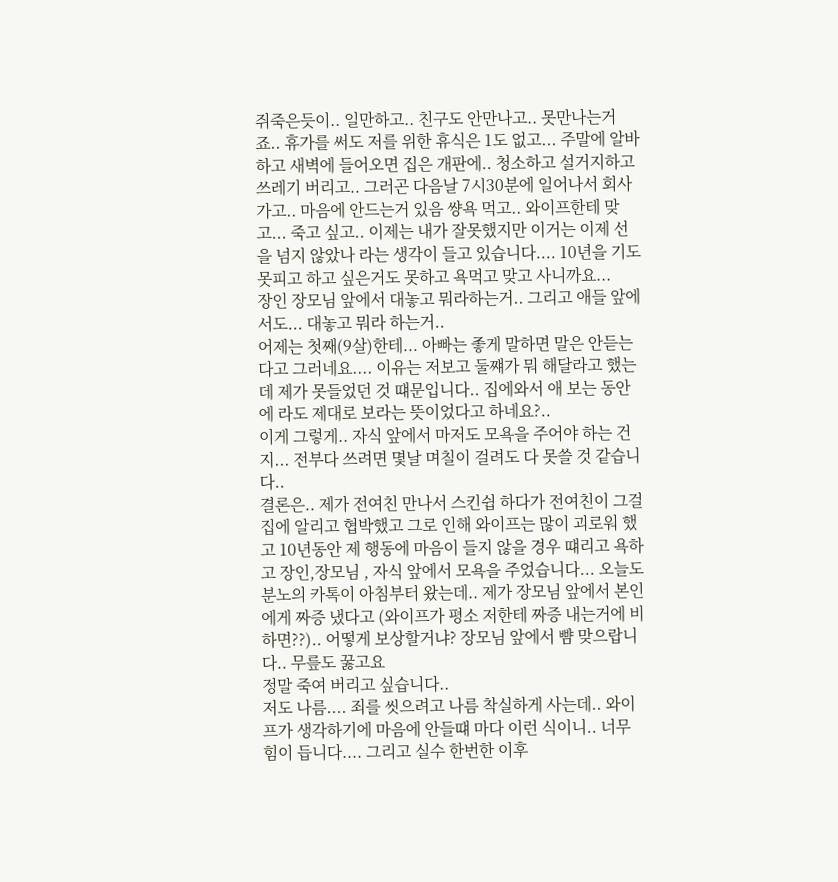쥐죽은듯이.. 일만하고.. 친구도 안만나고.. 못만나는거죠.. 휴가를 써도 저를 위한 휴식은 1도 없고... 주말에 알바하고 새벽에 들어오면 집은 개판에.. 청소하고 설거지하고 쓰레기 버리고.. 그러곤 다음날 7시30분에 일어나서 회사가고.. 마음에 안드는거 있음 썅욕 먹고.. 와이프한테 맞고... 죽고 싶고.. 이제는 내가 잘못했지만 이거는 이제 선을 넘지 않았나 라는 생각이 들고 있습니다.... 10년을 기도 못피고 하고 싶은거도 못하고 욕먹고 맞고 사니까요...
장인 장모님 앞에서 대놓고 뭐라하는거.. 그리고 애들 앞에서도... 대놓고 뭐라 하는거..
어제는 첫째(9살)한테... 아빠는 좋게 말하면 말은 안듣는다고 그러네요.... 이유는 저보고 둘쨰가 뭐 해달라고 했는데 제가 못들었던 것 떄문입니다.. 집에와서 애 보는 동안에 라도 제대로 보라는 뜻이었다고 하네요?..
이게 그렇게.. 자식 앞에서 마저도 모욕을 주어야 하는 건지... 전부다 쓰려면 몇날 며칠이 걸려도 다 못쓸 것 같습니다..
결론은.. 제가 전여친 만나서 스킨쉽 하다가 전여친이 그걸 집에 알리고 협박했고 그로 인해 와이프는 많이 괴로워 했고 10년동안 제 행동에 마음이 들지 않을 경우 떄리고 욕하고 장인,장모님 , 자식 앞에서 모욕을 주었습니다... 오늘도 분노의 카톡이 아침부터 왔는데.. 제가 장모님 앞에서 본인에게 짜증 냈다고 (와이프가 평소 저한테 짜증 내는거에 비하면??).. 어떻게 보상할거냐? 장모님 앞에서 뺨 맞으랍니다.. 무릎도 꿇고요
정말 죽여 버리고 싶습니다..
저도 나름.... 죄를 씻으려고 나름 착실하게 사는데.. 와이프가 생각하기에 마음에 안들떄 마다 이런 식이니.. 너무 힘이 듭니다.... 그리고 실수 한번한 이후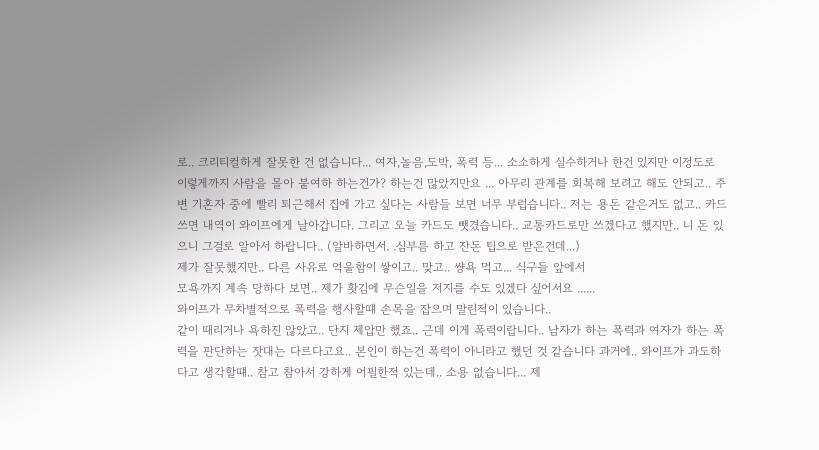로.. 크리티컬하게 잘못한 건 없습니다... 여자,놀음,도박, 폭력 등... 소소하게 실수하거나 한건 있지만 이정도로 이렇게까지 사람을 몰아 붙여하 하는건가? 하는건 많았지만요 ... 아무리 관계를 회복해 보려고 해도 안되고.. 주변 기혼자 중에 빨리 퇴근해서 집에 가고 싶다는 사람들 보면 너무 부럽습니다.. 저는 용돈 같은거도 없고.. 카드 쓰면 내역이 와이프에게 날아갑니다. 그리고 오늘 카드도 뺏겼습니다.. 교통카드로만 쓰겠다고 했지만.. 니 돈 있으니 그걸로 알아서 하랍니다.. (알바하면서. .심부름 하고 잔돈 팁으로 받은건데...)
제가 잘못했지만.. 다른 사유로 억울함이 쌓이고.. 맞고.. 썅욕 먹고... 식구들 앞에서
모욕까지 계속 당하다 보면.. 제가 홧김에 무슨일을 저지를 수도 있겠다 싶어서요 ......
와이프가 무차별적으로 폭력을 행사할떄 손목을 잡으며 말린적이 있습니다..
같이 때리거나 욕하진 않았고.. 단지 제압만 했죠.. 근데 이게 폭력이랍니다.. 남자가 하는 폭력과 여자가 하는 폭력을 판단하는 잣대는 다르다고요.. 본인이 하는건 폭력이 아니라고 했던 것 같습니다 과거에.. 와이프가 과도하다고 생각할떄.. 참고 참아서 강하게 어필한적 있는데.. 소용 없습니다... 제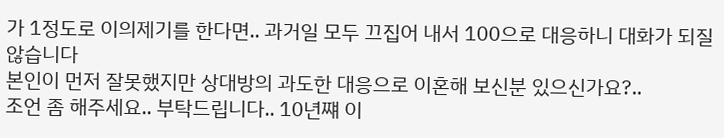가 1정도로 이의제기를 한다면.. 과거일 모두 끄집어 내서 100으로 대응하니 대화가 되질 않습니다
본인이 먼저 잘못했지만 상대방의 과도한 대응으로 이혼해 보신분 있으신가요?..
조언 좀 해주세요.. 부탁드립니다.. 10년쨰 이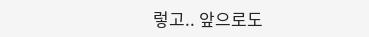렇고.. 앞으로도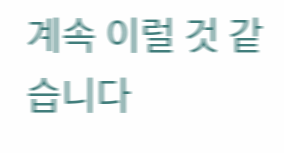계속 이럴 것 같습니다